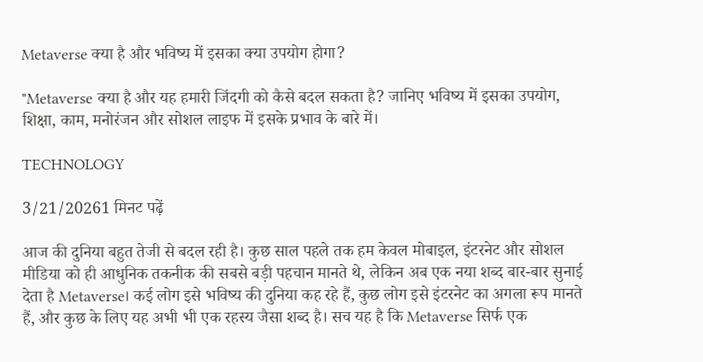Metaverse क्या है और भविष्य में इसका क्या उपयोग होगा?

"Metaverse क्या है और यह हमारी जिंदगी को कैसे बदल सकता है? जानिए भविष्य में इसका उपयोग, शिक्षा, काम, मनोरंजन और सोशल लाइफ में इसके प्रभाव के बारे में।

TECHNOLOGY

3/21/20261 मिनट पढ़ें

आज की दुनिया बहुत तेजी से बदल रही है। कुछ साल पहले तक हम केवल मोबाइल, इंटरनेट और सोशल मीडिया को ही आधुनिक तकनीक की सबसे बड़ी पहचान मानते थे, लेकिन अब एक नया शब्द बार-बार सुनाई देता है Metaverse। कई लोग इसे भविष्य की दुनिया कह रहे हैं, कुछ लोग इसे इंटरनेट का अगला रूप मानते हैं, और कुछ के लिए यह अभी भी एक रहस्य जैसा शब्द है। सच यह है कि Metaverse सिर्फ एक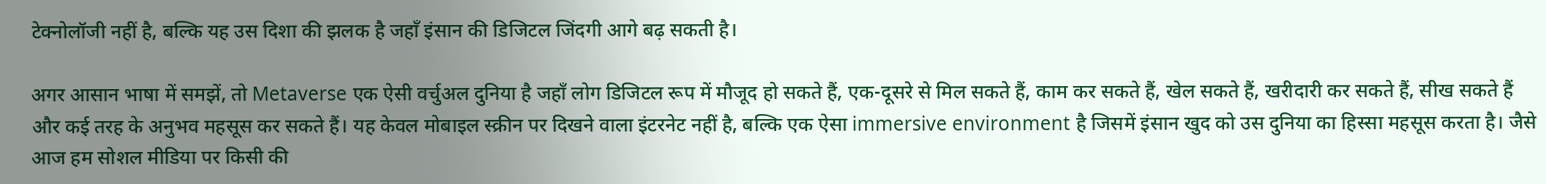टेक्नोलॉजी नहीं है, बल्कि यह उस दिशा की झलक है जहाँ इंसान की डिजिटल जिंदगी आगे बढ़ सकती है।

अगर आसान भाषा में समझें, तो Metaverse एक ऐसी वर्चुअल दुनिया है जहाँ लोग डिजिटल रूप में मौजूद हो सकते हैं, एक-दूसरे से मिल सकते हैं, काम कर सकते हैं, खेल सकते हैं, खरीदारी कर सकते हैं, सीख सकते हैं और कई तरह के अनुभव महसूस कर सकते हैं। यह केवल मोबाइल स्क्रीन पर दिखने वाला इंटरनेट नहीं है, बल्कि एक ऐसा immersive environment है जिसमें इंसान खुद को उस दुनिया का हिस्सा महसूस करता है। जैसे आज हम सोशल मीडिया पर किसी की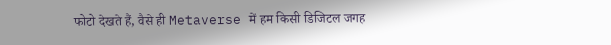फोटो देखते हैं, वैसे ही Metaverse में हम किसी डिजिटल जगह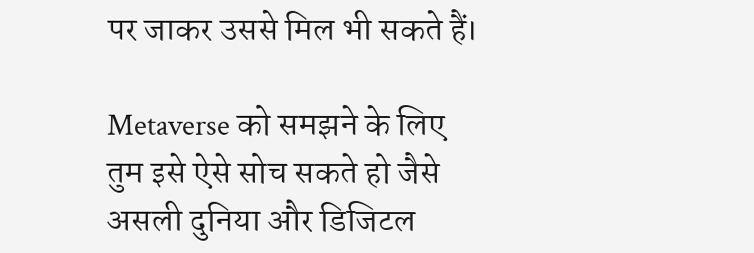पर जाकर उससे मिल भी सकते हैं।

Metaverse को समझने के लिए तुम इसे ऐसे सोच सकते हो जैसे असली दुनिया और डिजिटल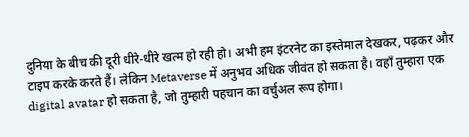दुनिया के बीच की दूरी धीरे-धीरे खत्म हो रही हो। अभी हम इंटरनेट का इस्तेमाल देखकर, पढ़कर और टाइप करके करते हैं। लेकिन Metaverse में अनुभव अधिक जीवंत हो सकता है। वहाँ तुम्हारा एक digital avatar हो सकता है, जो तुम्हारी पहचान का वर्चुअल रूप होगा।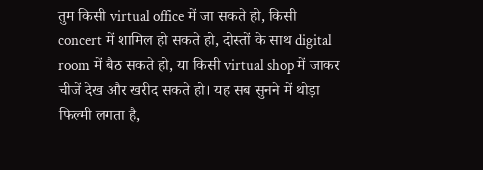तुम किसी virtual office में जा सकते हो, किसी concert में शामिल हो सकते हो, दोस्तों के साथ digital room में बैठ सकते हो, या किसी virtual shop में जाकर चीजें देख और खरीद सकते हो। यह सब सुनने में थोड़ा फिल्मी लगता है,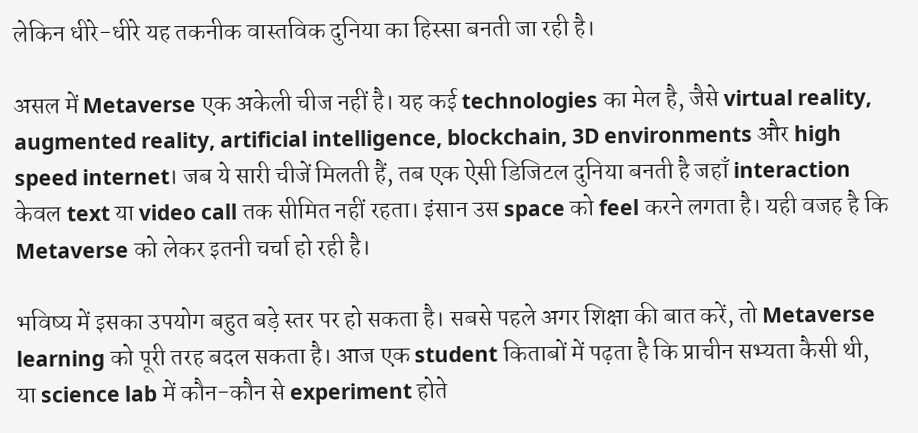लेकिन धीरे-धीरे यह तकनीक वास्तविक दुनिया का हिस्सा बनती जा रही है।

असल में Metaverse एक अकेली चीज नहीं है। यह कई technologies का मेल है, जैसे virtual reality, augmented reality, artificial intelligence, blockchain, 3D environments और high speed internet। जब ये सारी चीजें मिलती हैं, तब एक ऐसी डिजिटल दुनिया बनती है जहाँ interaction केवल text या video call तक सीमित नहीं रहता। इंसान उस space को feel करने लगता है। यही वजह है कि Metaverse को लेकर इतनी चर्चा हो रही है।

भविष्य में इसका उपयोग बहुत बड़े स्तर पर हो सकता है। सबसे पहले अगर शिक्षा की बात करें, तो Metaverse learning को पूरी तरह बदल सकता है। आज एक student किताबों में पढ़ता है कि प्राचीन सभ्यता कैसी थी, या science lab में कौन-कौन से experiment होते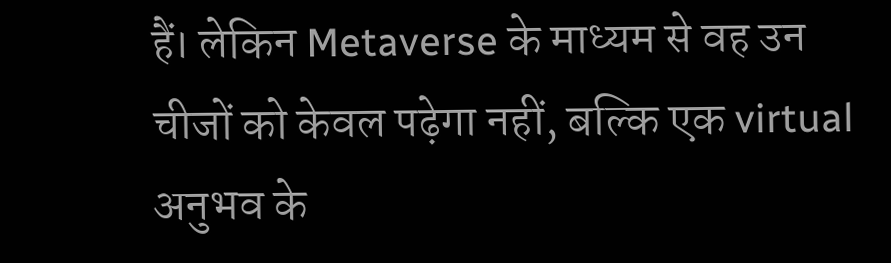हैं। लेकिन Metaverse के माध्यम से वह उन चीजों को केवल पढ़ेगा नहीं, बल्कि एक virtual अनुभव के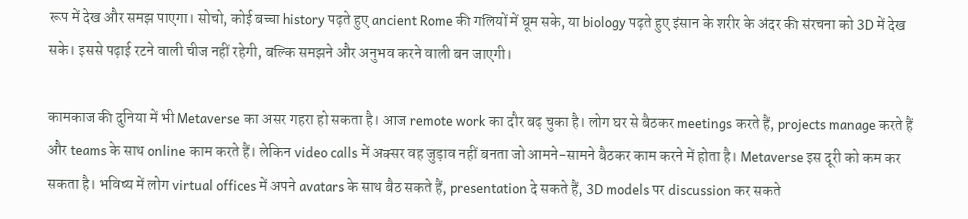रूप में देख और समझ पाएगा। सोचो, कोई बच्चा history पढ़ते हुए ancient Rome की गलियों में घूम सके, या biology पढ़ते हुए इंसान के शरीर के अंदर की संरचना को 3D में देख सके। इससे पढ़ाई रटने वाली चीज नहीं रहेगी, बल्कि समझने और अनुभव करने वाली बन जाएगी।

कामकाज की दुनिया में भी Metaverse का असर गहरा हो सकता है। आज remote work का दौर बढ़ चुका है। लोग घर से बैठकर meetings करते हैं, projects manage करते हैं और teams के साथ online काम करते हैं। लेकिन video calls में अक्सर वह जुड़ाव नहीं बनता जो आमने-सामने बैठकर काम करने में होता है। Metaverse इस दूरी को कम कर सकता है। भविष्य में लोग virtual offices में अपने avatars के साथ बैठ सकते हैं, presentation दे सकते हैं, 3D models पर discussion कर सकते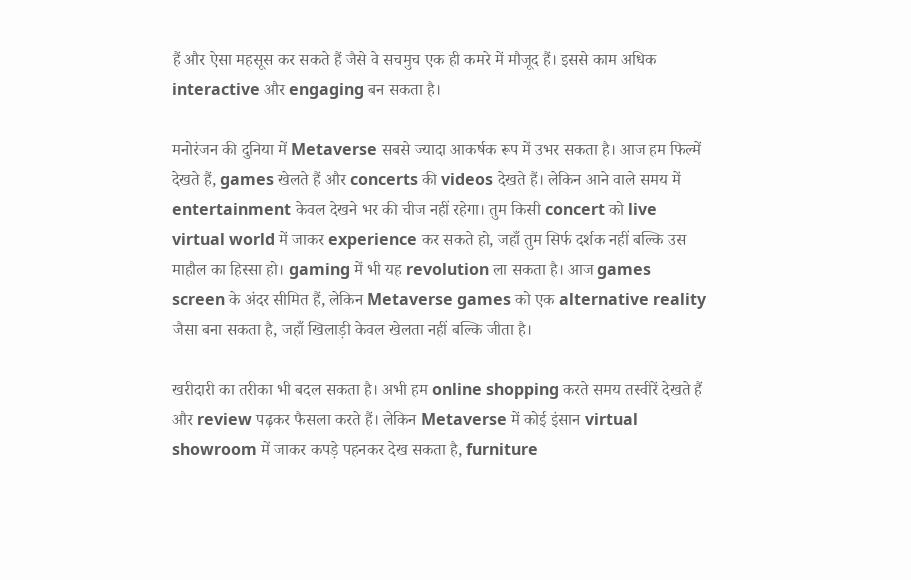हैं और ऐसा महसूस कर सकते हैं जैसे वे सचमुच एक ही कमरे में मौजूद हैं। इससे काम अधिक interactive और engaging बन सकता है।

मनोरंजन की दुनिया में Metaverse सबसे ज्यादा आकर्षक रूप में उभर सकता है। आज हम फिल्में देखते हैं, games खेलते हैं और concerts की videos देखते हैं। लेकिन आने वाले समय में entertainment केवल देखने भर की चीज नहीं रहेगा। तुम किसी concert को live virtual world में जाकर experience कर सकते हो, जहाँ तुम सिर्फ दर्शक नहीं बल्कि उस माहौल का हिस्सा हो। gaming में भी यह revolution ला सकता है। आज games screen के अंदर सीमित हैं, लेकिन Metaverse games को एक alternative reality जैसा बना सकता है, जहाँ खिलाड़ी केवल खेलता नहीं बल्कि जीता है।

खरीदारी का तरीका भी बदल सकता है। अभी हम online shopping करते समय तस्वीरें देखते हैं और review पढ़कर फैसला करते हैं। लेकिन Metaverse में कोई इंसान virtual showroom में जाकर कपड़े पहनकर देख सकता है, furniture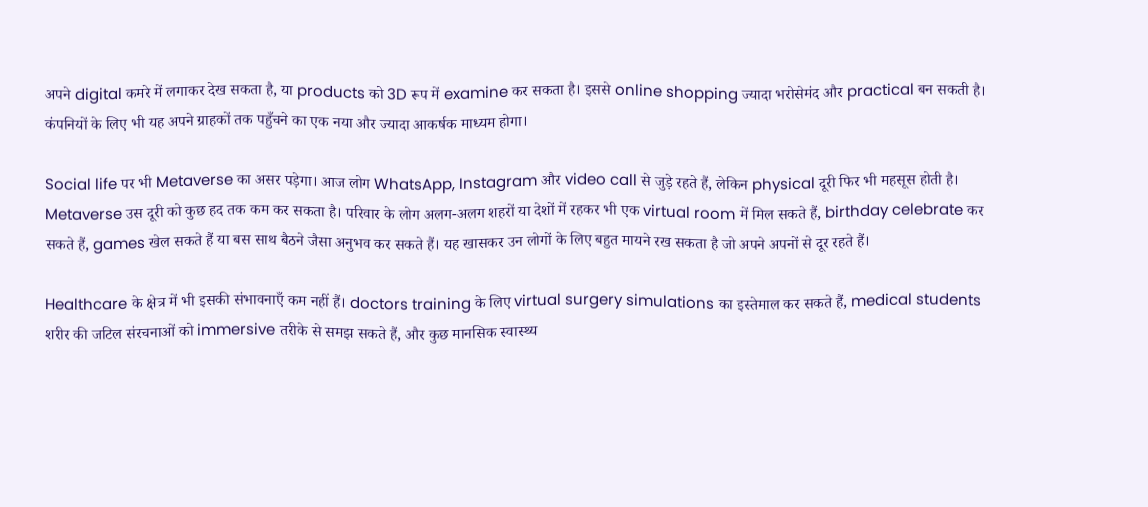अपने digital कमरे में लगाकर देख सकता है, या products को 3D रूप में examine कर सकता है। इससे online shopping ज्यादा भरोसेमंद और practical बन सकती है। कंपनियों के लिए भी यह अपने ग्राहकों तक पहुँचने का एक नया और ज्यादा आकर्षक माध्यम होगा।

Social life पर भी Metaverse का असर पड़ेगा। आज लोग WhatsApp, Instagram और video call से जुड़े रहते हैं, लेकिन physical दूरी फिर भी महसूस होती है। Metaverse उस दूरी को कुछ हद तक कम कर सकता है। परिवार के लोग अलग-अलग शहरों या देशों में रहकर भी एक virtual room में मिल सकते हैं, birthday celebrate कर सकते हैं, games खेल सकते हैं या बस साथ बैठने जैसा अनुभव कर सकते हैं। यह खासकर उन लोगों के लिए बहुत मायने रख सकता है जो अपने अपनों से दूर रहते हैं।

Healthcare के क्षेत्र में भी इसकी संभावनाएँ कम नहीं हैं। doctors training के लिए virtual surgery simulations का इस्तेमाल कर सकते हैं, medical students शरीर की जटिल संरचनाओं को immersive तरीके से समझ सकते हैं, और कुछ मानसिक स्वास्थ्य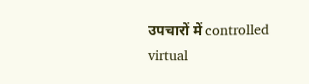उपचारों में controlled virtual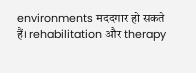environments मददगार हो सकते हैं। rehabilitation और therapy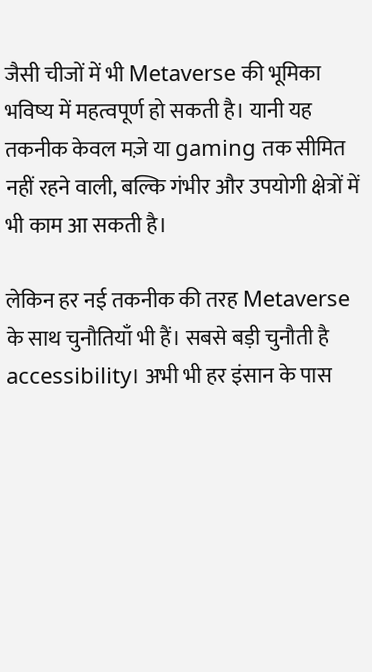जैसी चीजों में भी Metaverse की भूमिका भविष्य में महत्वपूर्ण हो सकती है। यानी यह तकनीक केवल मज़े या gaming तक सीमित नहीं रहने वाली, बल्कि गंभीर और उपयोगी क्षेत्रों में भी काम आ सकती है।

लेकिन हर नई तकनीक की तरह Metaverse के साथ चुनौतियाँ भी हैं। सबसे बड़ी चुनौती है accessibility। अभी भी हर इंसान के पास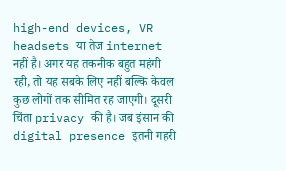high-end devices, VR headsets या तेज internet नहीं है। अगर यह तकनीक बहुत महंगी रही, तो यह सबके लिए नहीं बल्कि केवल कुछ लोगों तक सीमित रह जाएगी। दूसरी चिंता privacy की है। जब इंसान की digital presence इतनी गहरी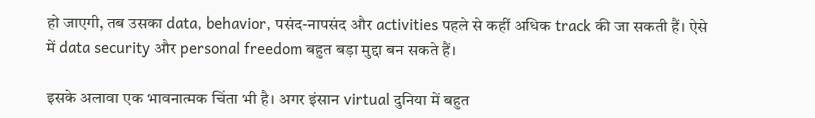हो जाएगी, तब उसका data, behavior, पसंद-नापसंद और activities पहले से कहीं अधिक track की जा सकती हैं। ऐसे में data security और personal freedom बहुत बड़ा मुद्दा बन सकते हैं।

इसके अलावा एक भावनात्मक चिंता भी है। अगर इंसान virtual दुनिया में बहुत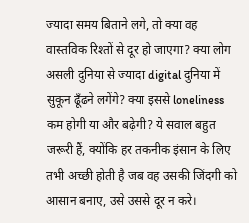ज्यादा समय बिताने लगे, तो क्या वह वास्तविक रिश्तों से दूर हो जाएगा? क्या लोग असली दुनिया से ज्यादा digital दुनिया में सुकून ढूँढने लगेंगे? क्या इससे loneliness कम होगी या और बढ़ेगी? ये सवाल बहुत जरूरी हैं, क्योंकि हर तकनीक इंसान के लिए तभी अच्छी होती है जब वह उसकी जिंदगी को आसान बनाए, उसे उससे दूर न करे।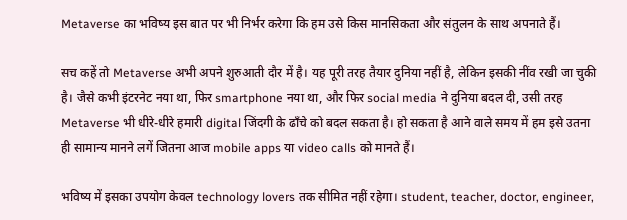Metaverse का भविष्य इस बात पर भी निर्भर करेगा कि हम उसे किस मानसिकता और संतुलन के साथ अपनाते हैं।

सच कहें तो Metaverse अभी अपने शुरुआती दौर में है। यह पूरी तरह तैयार दुनिया नहीं है, लेकिन इसकी नींव रखी जा चुकी है। जैसे कभी इंटरनेट नया था, फिर smartphone नया था, और फिर social media ने दुनिया बदल दी, उसी तरह Metaverse भी धीरे-धीरे हमारी digital जिंदगी के ढाँचे को बदल सकता है। हो सकता है आने वाले समय में हम इसे उतना ही सामान्य मानने लगें जितना आज mobile apps या video calls को मानते हैं।

भविष्य में इसका उपयोग केवल technology lovers तक सीमित नहीं रहेगा। student, teacher, doctor, engineer,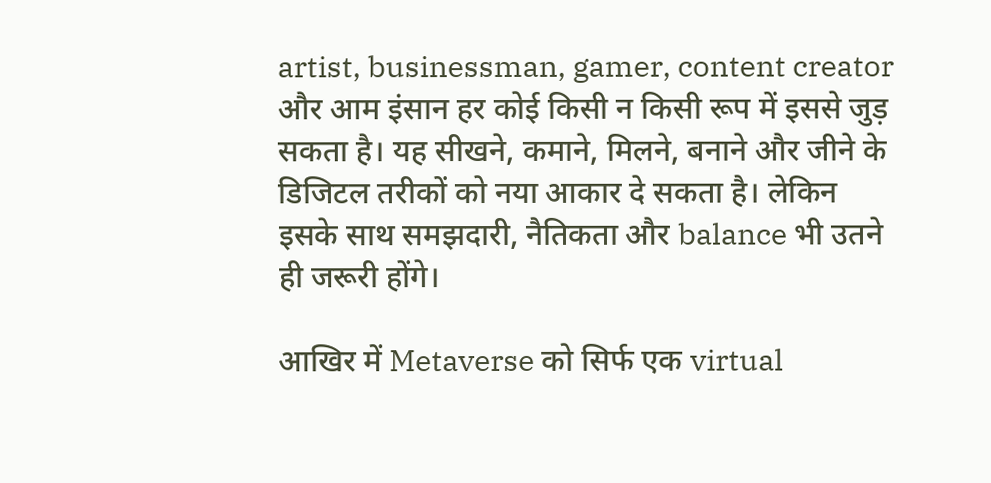artist, businessman, gamer, content creator और आम इंसान हर कोई किसी न किसी रूप में इससे जुड़ सकता है। यह सीखने, कमाने, मिलने, बनाने और जीने के डिजिटल तरीकों को नया आकार दे सकता है। लेकिन इसके साथ समझदारी, नैतिकता और balance भी उतने ही जरूरी होंगे।

आखिर में Metaverse को सिर्फ एक virtual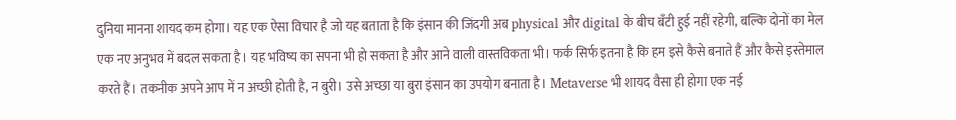दुनिया मानना शायद कम होगा। यह एक ऐसा विचार है जो यह बताता है कि इंसान की जिंदगी अब physical और digital के बीच बँटी हुई नहीं रहेगी, बल्कि दोनों का मेल एक नए अनुभव में बदल सकता है। यह भविष्य का सपना भी हो सकता है और आने वाली वास्तविकता भी। फर्क सिर्फ इतना है कि हम इसे कैसे बनाते हैं और कैसे इस्तेमाल करते हैं। तकनीक अपने आप में न अच्छी होती है, न बुरी। उसे अच्छा या बुरा इंसान का उपयोग बनाता है। Metaverse भी शायद वैसा ही होगा एक नई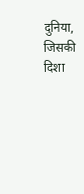दुनिया, जिसकी दिशा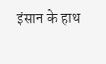इंसान के हाथ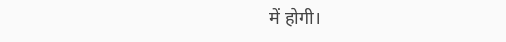में होगी।